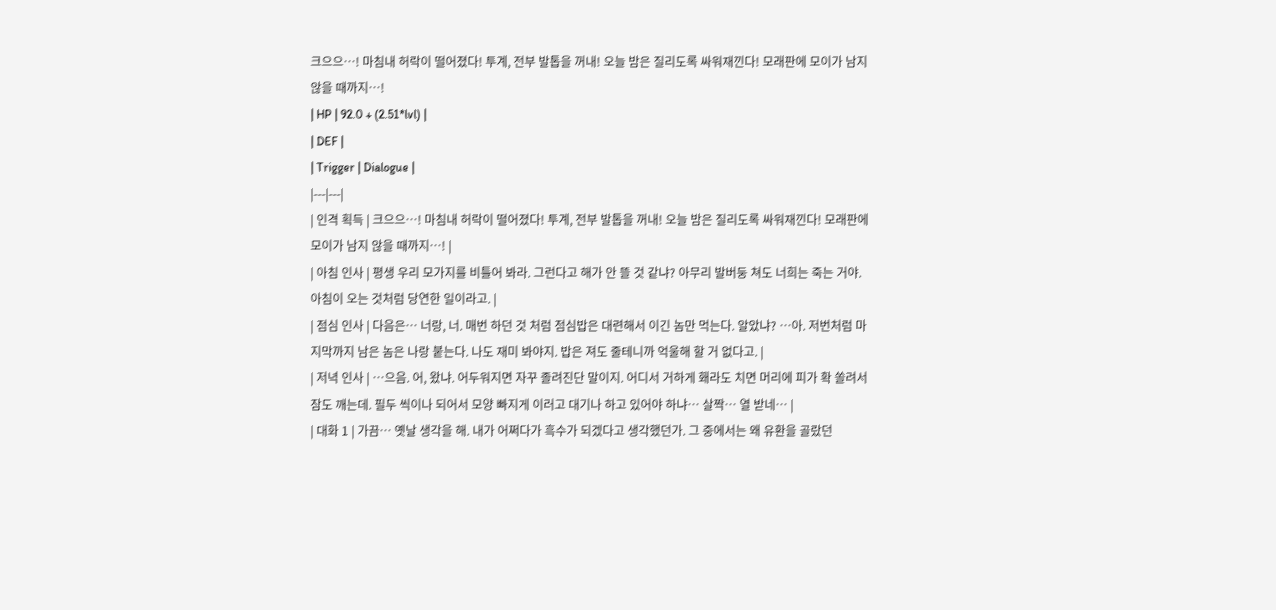크으으…! 마침내 허락이 떨어졌다! 투계, 전부 발톱을 꺼내! 오늘 밤은 질리도록 싸워재낀다! 모래판에 모이가 남지 않을 때까지…!
| HP | 92.0 + (2.51*lvl) |
| DEF |
| Trigger | Dialogue |
|---|---|
| 인격 획득 | 크으으…! 마침내 허락이 떨어졌다! 투계, 전부 발톱을 꺼내! 오늘 밤은 질리도록 싸워재낀다! 모래판에 모이가 남지 않을 때까지…! |
| 아침 인사 | 평생 우리 모가지를 비틀어 봐라. 그런다고 해가 안 뜰 것 같냐? 아무리 발버둥 쳐도 너희는 죽는 거야. 아침이 오는 것처럼 당연한 일이라고. |
| 점심 인사 | 다음은… 너랑, 너. 매번 하던 것 처럼 점심밥은 대련해서 이긴 놈만 먹는다. 알았냐? …아. 저번처럼 마지막까지 남은 놈은 나랑 붙는다. 나도 재미 봐야지. 밥은 져도 줄테니까 억울해 할 거 없다고. |
| 저녁 인사 | …으음. 어, 왔냐. 어두워지면 자꾸 졸려진단 말이지. 어디서 거하게 홰라도 치면 머리에 피가 확 쏠려서 잠도 깨는데. 필두 씩이나 되어서 모양 빠지게 이러고 대기나 하고 있어야 하냐… 살짝… 열 받네… |
| 대화 1 | 가끔… 옛날 생각을 해. 내가 어쩌다가 흑수가 되겠다고 생각했던가. 그 중에서는 왜 유환을 골랐던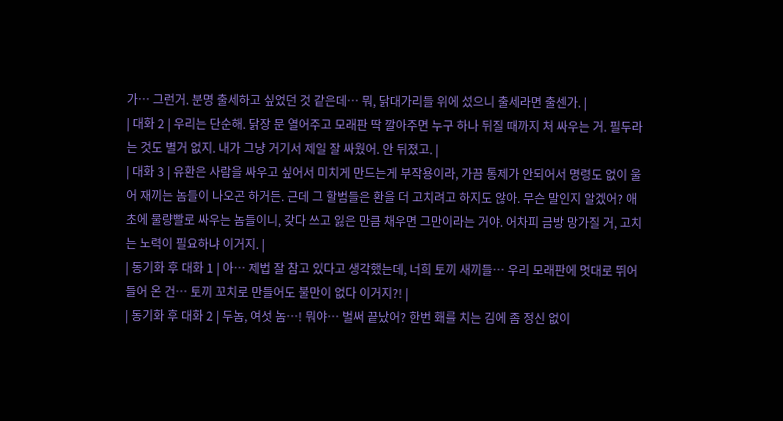가… 그런거. 분명 출세하고 싶었던 것 같은데… 뭐, 닭대가리들 위에 섰으니 출세라면 출센가. |
| 대화 2 | 우리는 단순해. 닭장 문 열어주고 모래판 딱 깔아주면 누구 하나 뒤질 때까지 처 싸우는 거. 필두라는 것도 별거 없지. 내가 그냥 거기서 제일 잘 싸웠어. 안 뒤졌고. |
| 대화 3 | 유환은 사람을 싸우고 싶어서 미치게 만드는게 부작용이라, 가끔 통제가 안되어서 명령도 없이 울어 재끼는 놈들이 나오곤 하거든. 근데 그 할범들은 환을 더 고치려고 하지도 않아. 무슨 말인지 알겠어? 애초에 물량빨로 싸우는 놈들이니, 갖다 쓰고 잃은 만큼 채우면 그만이라는 거야. 어차피 금방 망가질 거, 고치는 노력이 필요하냐 이거지. |
| 동기화 후 대화 1 | 아… 제법 잘 참고 있다고 생각했는데, 너희 토끼 새끼들… 우리 모래판에 멋대로 뛰어들어 온 건… 토끼 꼬치로 만들어도 불만이 없다 이거지?! |
| 동기화 후 대화 2 | 두놈, 여섯 놈…! 뭐야… 벌써 끝났어? 한번 홰를 치는 김에 좀 정신 없이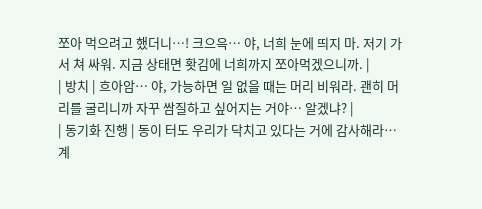쪼아 먹으려고 했더니…! 크으윽… 야, 너희 눈에 띄지 마. 저기 가서 쳐 싸워. 지금 상태면 홧김에 너희까지 쪼아먹겠으니까. |
| 방치 | 흐아암… 야, 가능하면 일 없을 때는 머리 비워라. 괜히 머리를 굴리니까 자꾸 쌈질하고 싶어지는 거야… 알겠냐? |
| 동기화 진행 | 동이 터도 우리가 닥치고 있다는 거에 감사해라… 계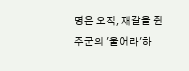명은 오직, 재갈을 쥔 주군의 '울어라'하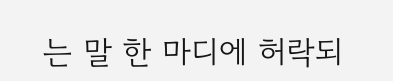는 말 한 마디에 허락되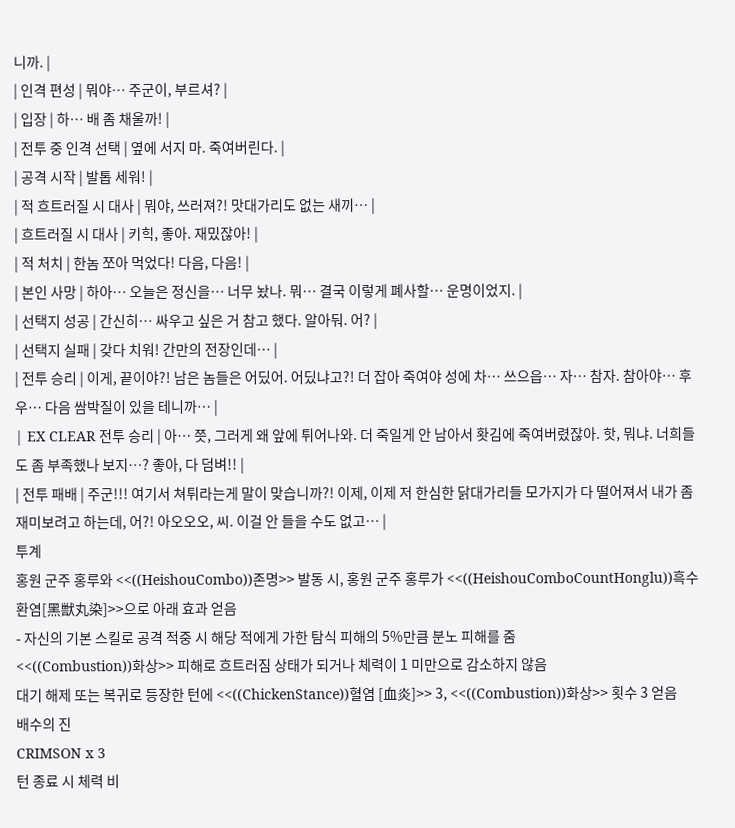니까. |
| 인격 편성 | 뭐야… 주군이, 부르셔? |
| 입장 | 하… 배 좀 채울까! |
| 전투 중 인격 선택 | 옆에 서지 마. 죽여버린다. |
| 공격 시작 | 발톱 세워! |
| 적 흐트러질 시 대사 | 뭐야, 쓰러져?! 맛대가리도 없는 새끼… |
| 흐트러질 시 대사 | 키힉, 좋아. 재밌잖아! |
| 적 처치 | 한놈 쪼아 먹었다! 다음, 다음! |
| 본인 사망 | 하아… 오늘은 정신을… 너무 놨나. 뭐… 결국 이렇게 폐사할… 운명이었지. |
| 선택지 성공 | 간신히… 싸우고 싶은 거 참고 했다. 알아둬. 어? |
| 선택지 실패 | 갖다 치워! 간만의 전장인데… |
| 전투 승리 | 이게, 끝이야?! 남은 놈들은 어딨어. 어딨냐고?! 더 잡아 죽여야 성에 차… 쓰으읍… 자… 참자. 참아야… 후우… 다음 쌈박질이 있을 테니까… |
| EX CLEAR 전투 승리 | 아… 쯧, 그러게 왜 앞에 튀어나와. 더 죽일게 안 남아서 홧김에 죽여버렸잖아. 핫, 뭐냐. 너희들도 좀 부족했나 보지…? 좋아, 다 덤벼!! |
| 전투 패배 | 주군!!! 여기서 쳐튀라는게 말이 맞습니까?! 이제, 이제 저 한심한 닭대가리들 모가지가 다 떨어져서 내가 좀 재미보려고 하는데, 어?! 아오오오, 씨. 이걸 안 들을 수도 없고… |
투계
홍원 군주 홍루와 <<((HeishouCombo))존명>> 발동 시, 홍원 군주 홍루가 <<((HeishouComboCountHonglu))흑수환염[黑獣丸染]>>으로 아래 효과 얻음
- 자신의 기본 스킬로 공격 적중 시 해당 적에게 가한 탐식 피해의 5%만큼 분노 피해를 줌
<<((Combustion))화상>> 피해로 흐트러짐 상태가 되거나 체력이 1 미만으로 감소하지 않음
대기 해제 또는 복귀로 등장한 턴에 <<((ChickenStance))혈염 [血炎]>> 3, <<((Combustion))화상>> 횟수 3 얻음
배수의 진
CRIMSON x 3
턴 종료 시 체력 비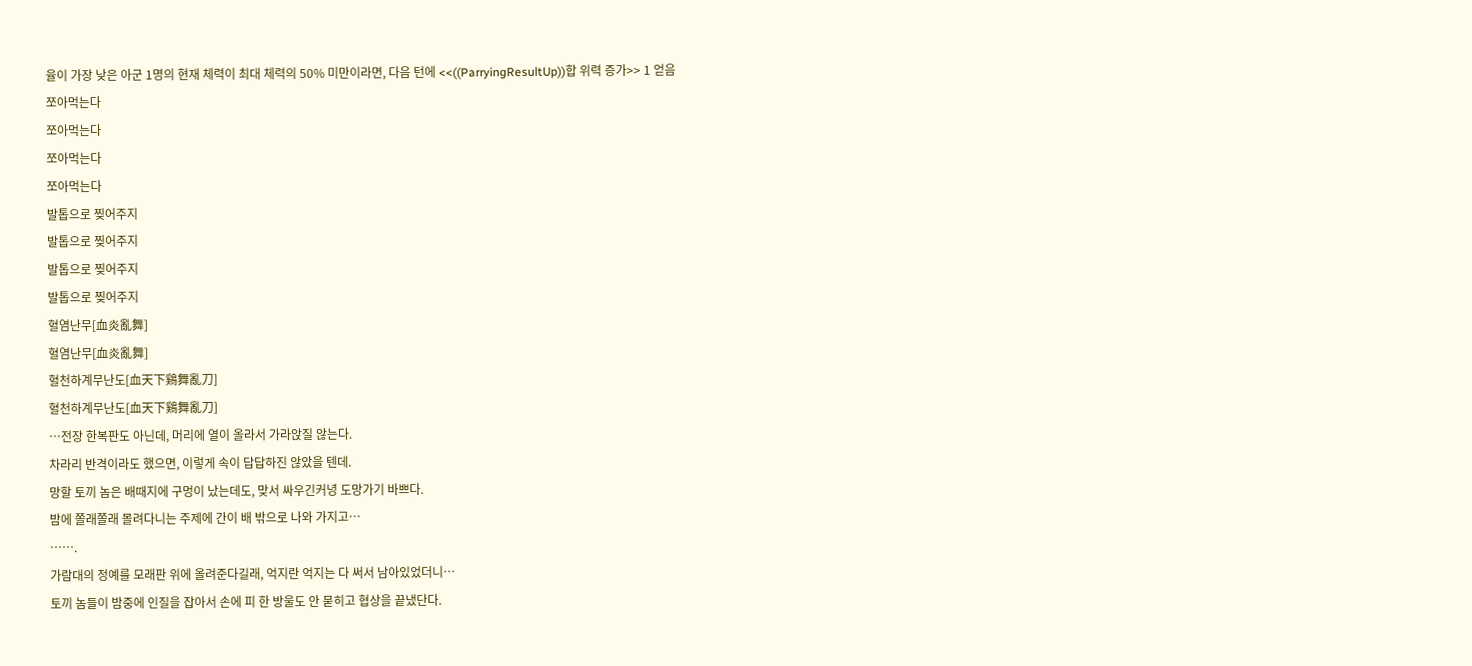율이 가장 낮은 아군 1명의 현재 체력이 최대 체력의 50% 미만이라면, 다음 턴에 <<((ParryingResultUp))합 위력 증가>> 1 얻음
쪼아먹는다
쪼아먹는다
쪼아먹는다
쪼아먹는다
발톱으로 찢어주지
발톱으로 찢어주지
발톱으로 찢어주지
발톱으로 찢어주지
혈염난무[血炎亂舞]
혈염난무[血炎亂舞]
혈천하계무난도[血天下鷄舞亂刀]
혈천하계무난도[血天下鷄舞亂刀]
…전장 한복판도 아닌데, 머리에 열이 올라서 가라앉질 않는다.
차라리 반격이라도 했으면, 이렇게 속이 답답하진 않았을 텐데.
망할 토끼 놈은 배때지에 구멍이 났는데도, 맞서 싸우긴커녕 도망가기 바쁘다.
밤에 쫄래쫄래 몰려다니는 주제에 간이 배 밖으로 나와 가지고…
…….
가람대의 정예를 모래판 위에 올려준다길래, 억지란 억지는 다 써서 남아있었더니…
토끼 놈들이 밤중에 인질을 잡아서 손에 피 한 방울도 안 묻히고 협상을 끝냈단다.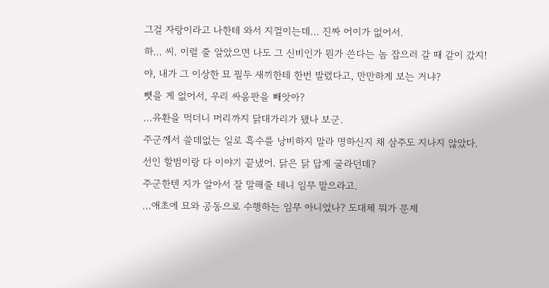그걸 자랑이라고 나한테 와서 지껄이는데… 진짜 어이가 없어서.
하… 씨. 이럴 줄 알았으면 나도 그 신비인가 뭔가 쓴다는 놈 잡으러 갈 때 같이 갔지!
야, 내가 그 이상한 묘 필두 새끼한테 한번 발렸다고, 만만하게 보는 거냐?
뺏을 게 없어서, 우리 싸움판을 빼앗아?
…유환을 먹더니 머리까지 닭대가리가 됐나 보군.
주군께서 쓸데없는 일로 흑수를 낭비하지 말라 명하신지 채 삼주도 지나지 않았다.
선인 할범이랑 다 이야기 끝냈어. 닭은 닭 답게 굴라던데?
주군한텐 지가 알아서 잘 말해줄 테니 임무 맡으라고.
…애초에 묘와 공동으로 수행하는 임무 아니었나? 도대체 뭐가 문제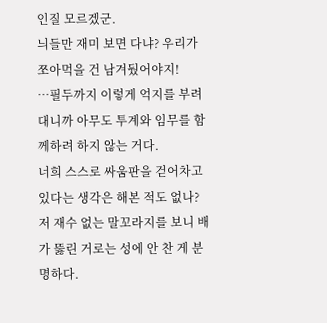인질 모르겠군.
늬들만 재미 보면 다냐? 우리가 쪼아먹을 건 남겨뒀어야지!
…필두까지 이렇게 억지를 부려대니까 아무도 투계와 임무를 함께하려 하지 않는 거다.
너희 스스로 싸움판을 걷어차고 있다는 생각은 해본 적도 없나?
저 재수 없는 말꼬라지를 보니 배가 뚫린 거로는 성에 안 찬 게 분명하다.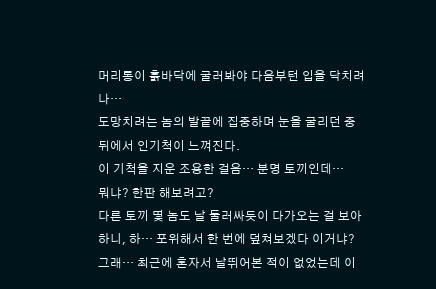머리통이 흙바닥에 굴러봐야 다음부턴 입을 닥치려나…
도망치려는 놈의 발끝에 집중하며 눈을 굴리던 중 뒤에서 인기척이 느껴진다.
이 기척을 지운 조용한 걸음… 분명 토끼인데…
뭐냐? 한판 해보려고?
다른 토끼 몇 놈도 날 둘러싸듯이 다가오는 걸 보아하니, 하… 포위해서 한 번에 덮쳐보겠다 이거냐?
그래… 최근에 혼자서 날뛰어본 적이 없었는데 이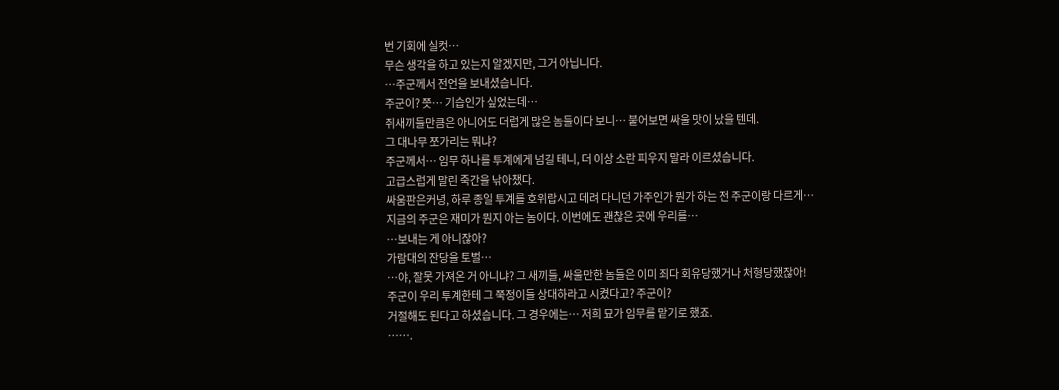번 기회에 실컷…
무슨 생각을 하고 있는지 알겠지만, 그거 아닙니다.
…주군께서 전언을 보내셨습니다.
주군이? 쯧… 기습인가 싶었는데…
쥐새끼들만큼은 아니어도 더럽게 많은 놈들이다 보니… 붙어보면 싸울 맛이 났을 텐데.
그 대나무 쪼가리는 뭐냐?
주군께서… 임무 하나를 투계에게 넘길 테니, 더 이상 소란 피우지 말라 이르셨습니다.
고급스럽게 말린 죽간을 낚아챘다.
싸움판은커녕, 하루 종일 투계를 호위랍시고 데려 다니던 가주인가 뭔가 하는 전 주군이랑 다르게…
지금의 주군은 재미가 뭔지 아는 놈이다. 이번에도 괜찮은 곳에 우리를…
…보내는 게 아니잖아?
가람대의 잔당을 토벌…
…야, 잘못 가져온 거 아니냐? 그 새끼들, 싸울만한 놈들은 이미 죄다 회유당했거나 처형당했잖아!
주군이 우리 투계한테 그 쭉정이들 상대하라고 시켰다고? 주군이?
거절해도 된다고 하셨습니다. 그 경우에는… 저희 묘가 임무를 맡기로 했죠.
…….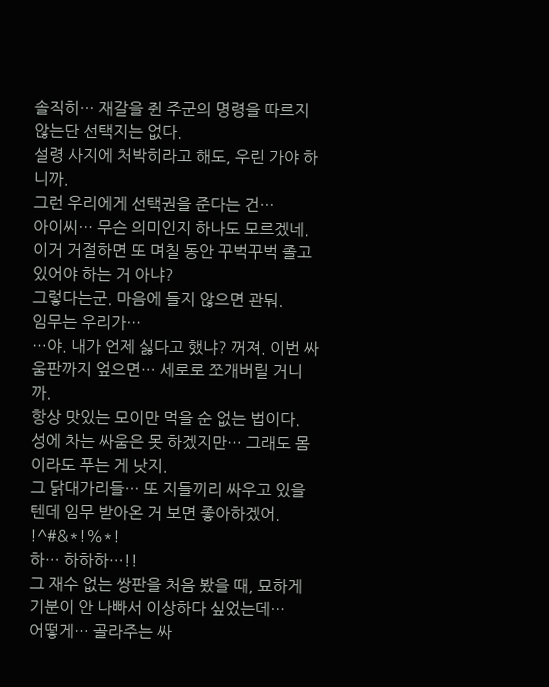솔직히… 재갈을 쥔 주군의 명령을 따르지 않는단 선택지는 없다.
설령 사지에 처박히라고 해도, 우린 가야 하니까.
그런 우리에게 선택권을 준다는 건…
아이씨… 무슨 의미인지 하나도 모르겠네. 이거 거절하면 또 며칠 동안 꾸벅꾸벅 졸고 있어야 하는 거 아냐?
그렇다는군. 마음에 들지 않으면 관둬.
임무는 우리가…
…야. 내가 언제 싫다고 했냐? 꺼져. 이번 싸움판까지 엎으면… 세로로 쪼개버릴 거니까.
항상 맛있는 모이만 먹을 순 없는 법이다.
성에 차는 싸움은 못 하겠지만… 그래도 몸이라도 푸는 게 낫지.
그 닭대가리들… 또 지들끼리 싸우고 있을 텐데 임무 받아온 거 보면 좋아하겠어.
!^#&*!%*!
하… 하하하…!!
그 재수 없는 쌍판을 처음 봤을 때, 묘하게 기분이 안 나빠서 이상하다 싶었는데…
어떻게… 골라주는 싸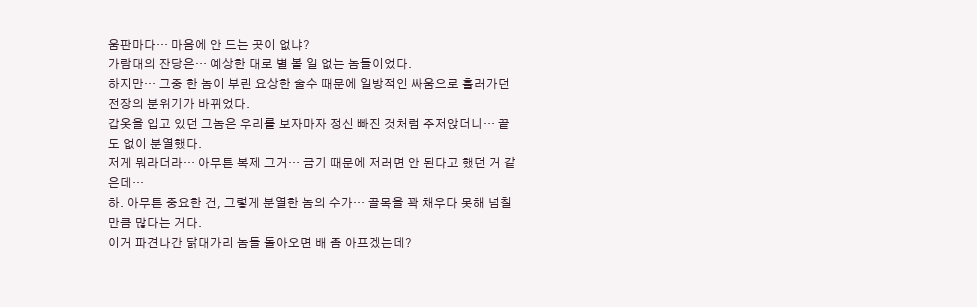움판마다… 마음에 안 드는 곳이 없냐?
가람대의 잔당은… 예상한 대로 별 볼 일 없는 놈들이었다.
하지만… 그중 한 놈이 부린 요상한 술수 때문에 일방적인 싸움으로 흘러가던 전장의 분위기가 바뀌었다.
갑옷을 입고 있던 그놈은 우리를 보자마자 정신 빠진 것처럼 주저앉더니… 끝도 없이 분열했다.
저게 뭐라더라… 아무튼 복제 그거… 금기 때문에 저러면 안 된다고 했던 거 같은데…
하. 아무튼 중요한 건, 그렇게 분열한 놈의 수가… 골목을 꽉 채우다 못해 넘칠 만큼 많다는 거다.
이거 파견나간 닭대가리 놈들 돌아오면 배 좀 아프겠는데?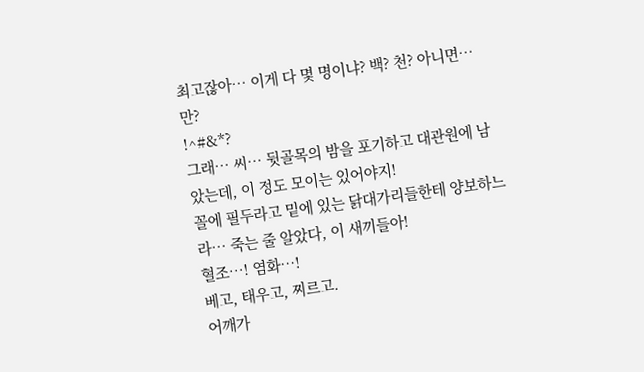최고잖아… 이게 다 몇 명이냐? 백? 천? 아니면… 만?
!^#&*?
그래… 씨… 뒷골목의 밤을 포기하고 대관원에 남았는데, 이 정도 모이는 있어야지!
꼴에 필두라고 밑에 있는 닭대가리들한테 양보하느라… 죽는 줄 알았다, 이 새끼들아!
혈조…! 염화…!
베고, 태우고, 찌르고.
어깨가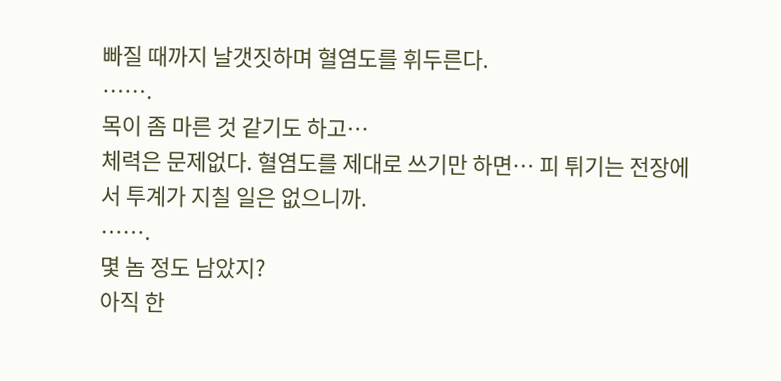빠질 때까지 날갯짓하며 혈염도를 휘두른다.
…….
목이 좀 마른 것 같기도 하고…
체력은 문제없다. 혈염도를 제대로 쓰기만 하면… 피 튀기는 전장에서 투계가 지칠 일은 없으니까.
…….
몇 놈 정도 남았지?
아직 한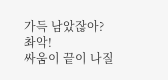가득 남았잖아?
촤악!
싸움이 끝이 나질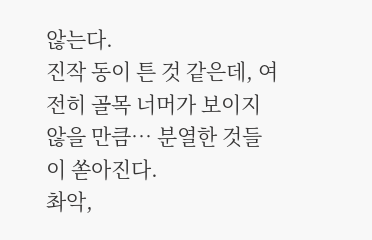않는다.
진작 동이 튼 것 같은데, 여전히 골목 너머가 보이지 않을 만큼… 분열한 것들이 쏟아진다.
촤악,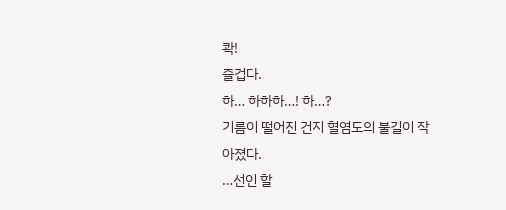콱!
즐겁다.
하… 하하하…! 하…?
기름이 떨어진 건지 혈염도의 불길이 작아졌다.
…선인 할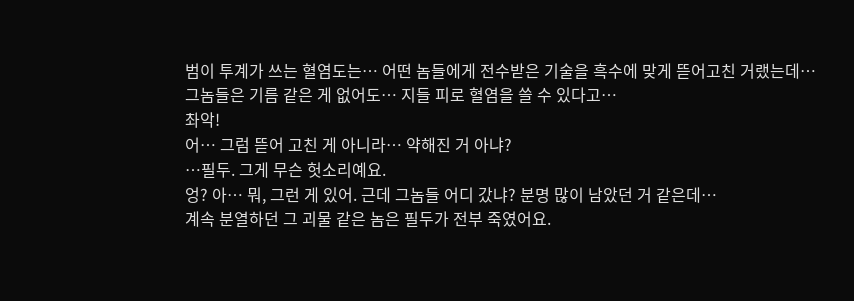범이 투계가 쓰는 혈염도는… 어떤 놈들에게 전수받은 기술을 흑수에 맞게 뜯어고친 거랬는데…
그놈들은 기름 같은 게 없어도… 지들 피로 혈염을 쓸 수 있다고…
촤악!
어… 그럼 뜯어 고친 게 아니라… 약해진 거 아냐?
…필두. 그게 무슨 헛소리예요.
엉? 아… 뭐, 그런 게 있어. 근데 그놈들 어디 갔냐? 분명 많이 남았던 거 같은데…
계속 분열하던 그 괴물 같은 놈은 필두가 전부 죽였어요.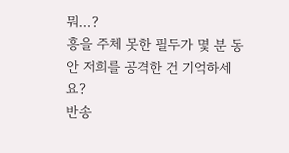뭐…?
흥을 주체 못한 필두가 몇 분 동안 저희를 공격한 건 기억하세요?
반송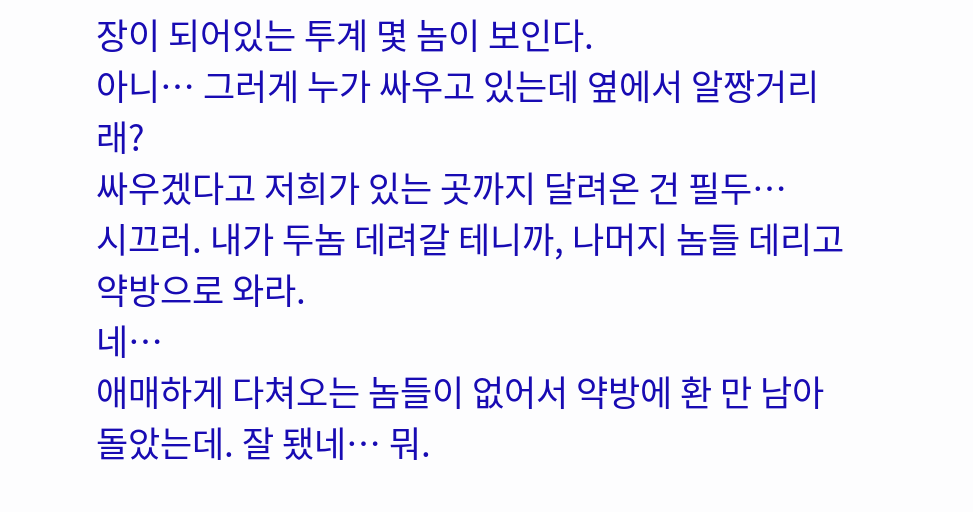장이 되어있는 투계 몇 놈이 보인다.
아니… 그러게 누가 싸우고 있는데 옆에서 알짱거리래?
싸우겠다고 저희가 있는 곳까지 달려온 건 필두…
시끄러. 내가 두놈 데려갈 테니까, 나머지 놈들 데리고 약방으로 와라.
네…
애매하게 다쳐오는 놈들이 없어서 약방에 환 만 남아돌았는데. 잘 됐네… 뭐.